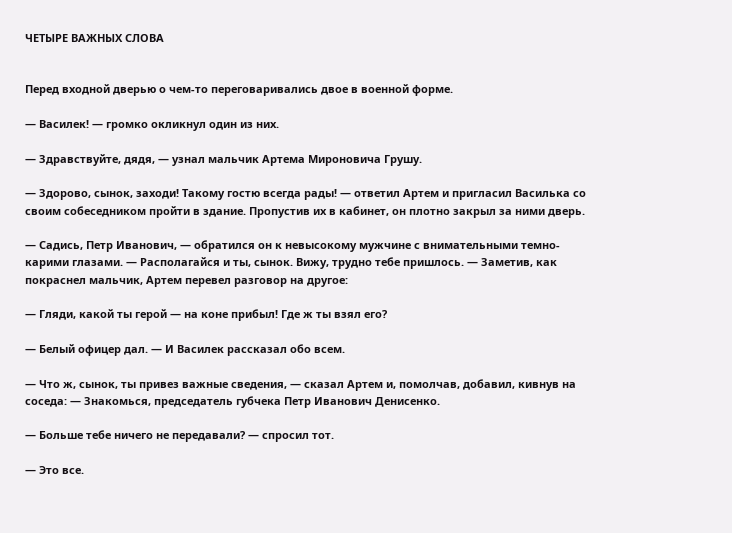ЧЕТЫРЕ ВАЖНЫХ СЛОВА


Перед входной дверью о чем-то переговаривались двое в военной форме.

— Василек! — громко окликнул один из них.

— Здравствуйте, дядя, — узнал мальчик Артема Мироновича Грушу.

— Здорово, сынок, заходи! Такому гостю всегда рады! — ответил Артем и пригласил Василька со своим собеседником пройти в здание. Пропустив их в кабинет, он плотно закрыл за ними дверь.

— Садись, Петр Иванович, — обратился он к невысокому мужчине с внимательными темно-карими глазами. — Располагайся и ты, сынок. Вижу, трудно тебе пришлось. — Заметив, как покраснел мальчик, Артем перевел разговор на другое:

— Гляди, какой ты герой — на коне прибыл! Где ж ты взял его?

— Белый офицер дал. — И Василек рассказал обо всем.

— Что ж, сынок, ты привез важные сведения, — сказал Артем и, помолчав, добавил, кивнув на соседа: — Знакомься, председатель губчека Петр Иванович Денисенко.

— Больше тебе ничего не передавали? — спросил тот.

— Это все.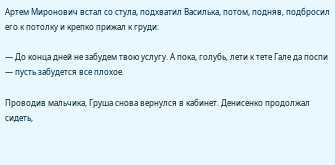Артем Миронович встал со стула, подхватил Василька, потом, подняв, подбросил его к потолку и крепко прижал к груди:

— До конца дней не забудем твою услугу. А пока, голубь, лети к тете Гале да поспи — пусть забудется все плохое.

Проводив мальчика, Груша снова вернулся в кабинет. Денисенко продолжал сидеть,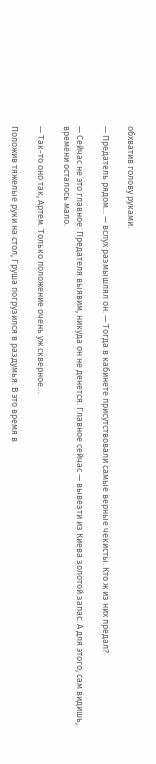обхватив голову руками.

— Предатель рядом... — вслух размышлял он. — Тогда в кабинете присутствовали самые верные чекисты. Кто ж из них предал?

— Сейчас не это главное. Предателя выявим, никуда он не денется. Главное сейчас — вывезти из Киева золотой запас. А для этого, сам видишь, времени осталось мало.

— Так-то оно так, Артем. Только положение очень уж скверное…

Положив тяжелые руки на стол, Груша погрузился в раздумья. В это время в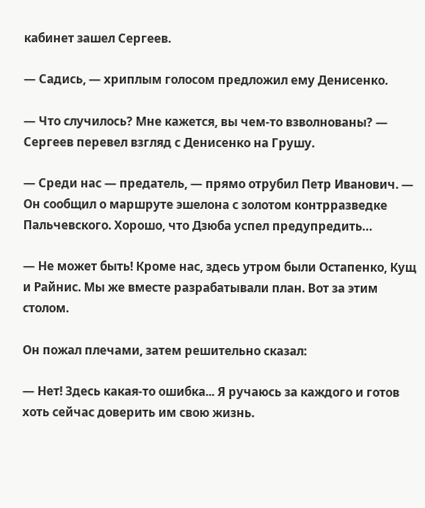кабинет зашел Сергеев.

— Садись, — хриплым голосом предложил ему Денисенко.

— Что случилось? Мне кажется, вы чем-то взволнованы? — Сергеев перевел взгляд с Денисенко на Грушу.

— Среди нас — предатель, — прямо отрубил Петр Иванович. — Он сообщил о маршруте эшелона с золотом контрразведке Пальчевского. Хорошо, что Дзюба успел предупредить…

— Не может быть! Кроме нас, здесь утром были Остапенко, Кущ и Райнис. Мы же вместе разрабатывали план. Вот за этим столом.

Он пожал плечами, затем решительно сказал:

— Нет! Здесь какая-то ошибка... Я ручаюсь за каждого и готов хоть сейчас доверить им свою жизнь.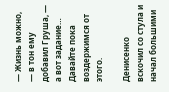— Жизнь можно, — в тон ему добавил Груша, — а вот задание… Давайте пока воздержимся от этого.

Денисенко вскочил со стула и начал большими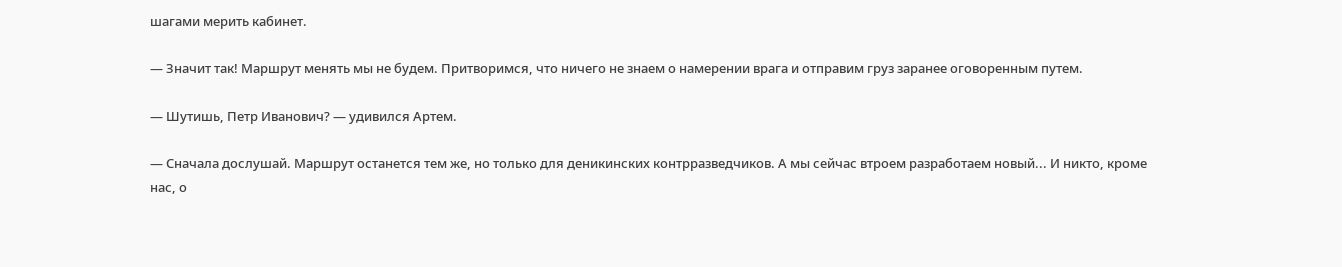шагами мерить кабинет.

— Значит так! Маршрут менять мы не будем. Притворимся, что ничего не знаем о намерении врага и отправим груз заранее оговоренным путем.

— Шутишь, Петр Иванович? — удивился Артем.

— Сначала дослушай. Маршрут останется тем же, но только для деникинских контрразведчиков. А мы сейчас втроем разработаем новый... И никто, кроме нас, о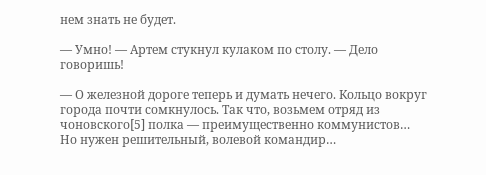нем знать не будет.

— Умно! — Артем стукнул кулаком по столу. — Дело говоришь!

— О железной дороге теперь и думать нечего. Кольцо вокруг города почти сомкнулось. Так что, возьмем отряд из чоновского[5] полка — преимущественно коммунистов… Но нужен решительный, волевой командир…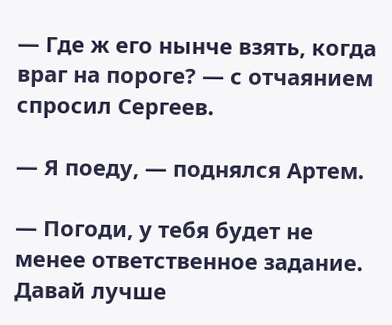— Где ж его нынче взять, когда враг на пороге? — с отчаянием спросил Сергеев.

— Я поеду, — поднялся Артем.

— Погоди, у тебя будет не менее ответственное задание. Давай лучше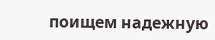поищем надежную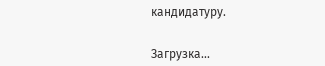кандидатуру.


Загрузка...